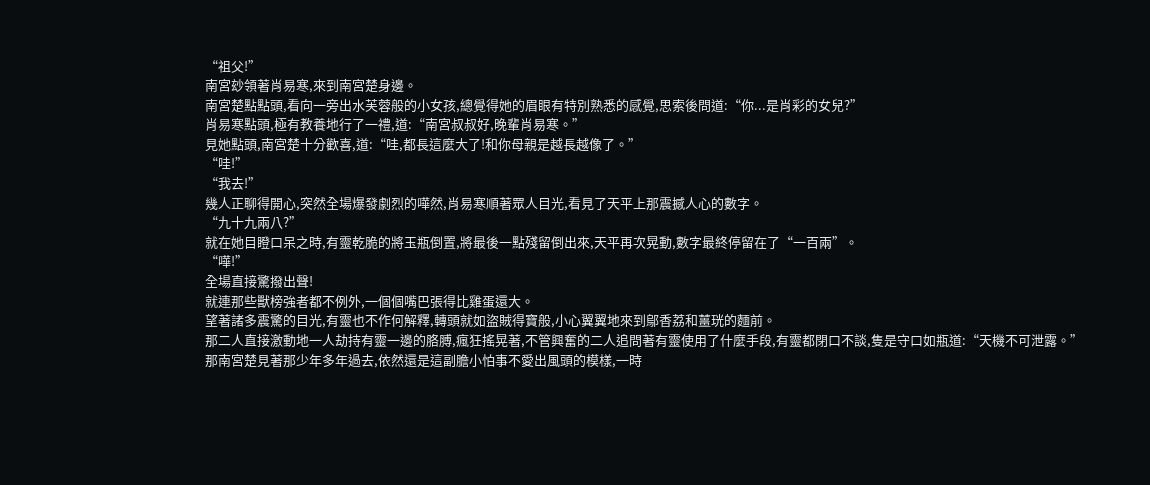“祖父!”
南宮玅領著肖易寒,來到南宮楚身邊。
南宮楚點點頭,看向一旁出水芙蓉般的小女孩,總覺得她的眉眼有特別熟悉的感覺,思索後問道:“你...是肖彩的女兒?”
肖易寒點頭,極有教養地行了一禮,道:“南宮叔叔好,晚輩肖易寒。”
見她點頭,南宮楚十分歡喜,道:“哇,都長這麼大了!和你母親是越長越像了。”
“哇!”
“我去!”
幾人正聊得開心,突然全場爆發劇烈的嘩然,肖易寒順著眾人目光,看見了天平上那震撼人心的數字。
“九十九兩八?”
就在她目瞪口呆之時,有靈乾脆的將玉瓶倒置,將最後一點殘留倒出來,天平再次晃動,數字最終停留在了“一百兩”。
“嘩!”
全場直接驚撥出聲!
就連那些獸榜強者都不例外,一個個嘴巴張得比雞蛋還大。
望著諸多震驚的目光,有靈也不作何解釋,轉頭就如盜賊得寶般,小心翼翼地來到鄔香荔和薑珖的麵前。
那二人直接激動地一人劫持有靈一邊的胳膊,瘋狂搖晃著,不管興奮的二人追問著有靈使用了什麼手段,有靈都閉口不談,隻是守口如瓶道:“天機不可泄露。”
那南宮楚見著那少年多年過去,依然還是這副膽小怕事不愛出風頭的模樣,一時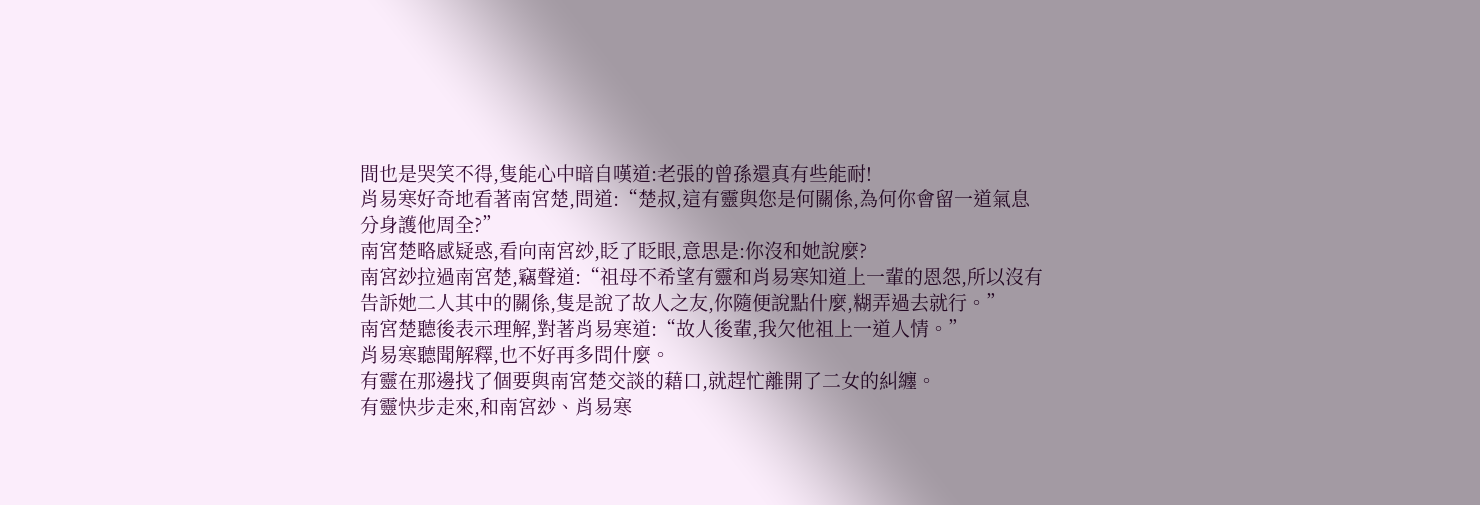間也是哭笑不得,隻能心中暗自嘆道:老張的曾孫還真有些能耐!
肖易寒好奇地看著南宮楚,問道:“楚叔,這有靈與您是何關係,為何你會留一道氣息分身護他周全?”
南宮楚略感疑惑,看向南宮玅,眨了眨眼,意思是:你沒和她說麼?
南宮玅拉過南宮楚,竊聲道:“祖母不希望有靈和肖易寒知道上一輩的恩怨,所以沒有告訴她二人其中的關係,隻是說了故人之友,你隨便說點什麼,糊弄過去就行。”
南宮楚聽後表示理解,對著肖易寒道:“故人後輩,我欠他祖上一道人情。”
肖易寒聽聞解釋,也不好再多問什麼。
有靈在那邊找了個要與南宮楚交談的藉口,就趕忙離開了二女的糾纏。
有靈快步走來,和南宮玅、肖易寒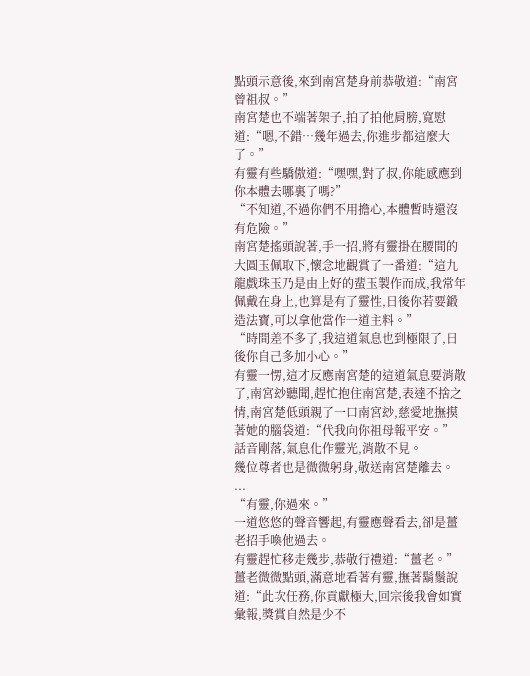點頭示意後,來到南宮楚身前恭敬道:“南宮曾祖叔。”
南宮楚也不端著架子,拍了拍他肩膀,寬慰道:“嗯,不錯…幾年過去,你進步都這麼大了。”
有靈有些驕傲道:“嘿嘿,對了叔,你能感應到你本體去哪裏了嗎?”
“不知道,不過你們不用擔心,本體暫時還沒有危險。”
南宮楚搖頭說著,手一招,將有靈掛在腰間的大圓玉佩取下,懷念地觀賞了一番道:“這九龍戲珠玉乃是由上好的蜚玉製作而成,我常年佩戴在身上,也算是有了靈性,日後你若要鍛造法寶,可以拿他當作一道主料。”
“時間差不多了,我這道氣息也到極限了,日後你自己多加小心。”
有靈一愣,這才反應南宮楚的這道氣息要消散了,南宮玅聽聞,趕忙抱住南宮楚,表達不捨之情,南宮楚低頭親了一口南宮玅,慈愛地撫摸著她的腦袋道:“代我向你祖母報平安。”
話音剛落,氣息化作靈光,消散不見。
幾位尊者也是微微躬身,敬送南宮楚離去。
...
“有靈,你過來。”
一道悠悠的聲音響起,有靈應聲看去,卻是薑老招手喚他過去。
有靈趕忙移走幾步,恭敬行禮道:“薑老。”
薑老微微點頭,滿意地看著有靈,撫著鬍鬚說道:“此次任務,你貢獻極大,回宗後我會如實彙報,獎賞自然是少不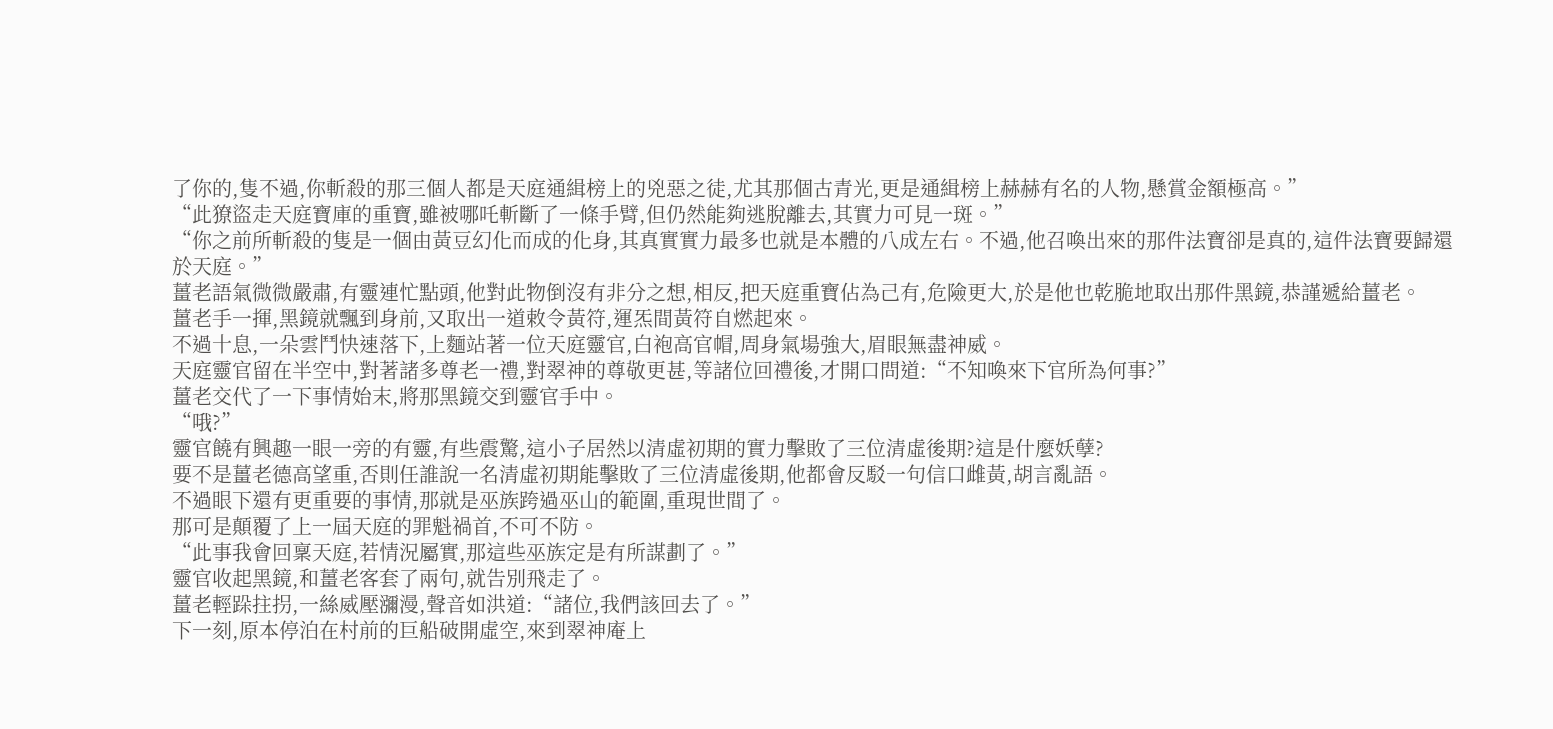了你的,隻不過,你斬殺的那三個人都是天庭通緝榜上的兇惡之徒,尤其那個古青光,更是通緝榜上赫赫有名的人物,懸賞金額極高。”
“此獠盜走天庭寶庫的重寶,雖被哪吒斬斷了一條手臂,但仍然能夠逃脫離去,其實力可見一斑。”
“你之前所斬殺的隻是一個由黃豆幻化而成的化身,其真實實力最多也就是本體的八成左右。不過,他召喚出來的那件法寶卻是真的,這件法寶要歸還於天庭。”
薑老語氣微微嚴肅,有靈連忙點頭,他對此物倒沒有非分之想,相反,把天庭重寶佔為己有,危險更大,於是他也乾脆地取出那件黑鏡,恭謹遞給薑老。
薑老手一揮,黑鏡就飄到身前,又取出一道敕令黃符,運炁間黃符自燃起來。
不過十息,一朵雲鬥快速落下,上麵站著一位天庭靈官,白袍高官帽,周身氣場強大,眉眼無盡神威。
天庭靈官留在半空中,對著諸多尊老一禮,對翠神的尊敬更甚,等諸位回禮後,才開口問道:“不知喚來下官所為何事?”
薑老交代了一下事情始末,將那黑鏡交到靈官手中。
“哦?”
靈官饒有興趣一眼一旁的有靈,有些震驚,這小子居然以清虛初期的實力擊敗了三位清虛後期?這是什麼妖孽?
要不是薑老德高望重,否則任誰說一名清虛初期能擊敗了三位清虛後期,他都會反駁一句信口雌黃,胡言亂語。
不過眼下還有更重要的事情,那就是巫族跨過巫山的範圍,重現世間了。
那可是顛覆了上一屆天庭的罪魁禍首,不可不防。
“此事我會回稟天庭,若情況屬實,那這些巫族定是有所謀劃了。”
靈官收起黑鏡,和薑老客套了兩句,就告別飛走了。
薑老輕跺拄拐,一絲威壓瀰漫,聲音如洪道:“諸位,我們該回去了。”
下一刻,原本停泊在村前的巨船破開虛空,來到翠神庵上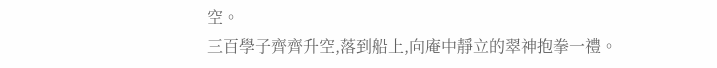空。
三百學子齊齊升空,落到船上,向庵中靜立的翠神抱拳一禮。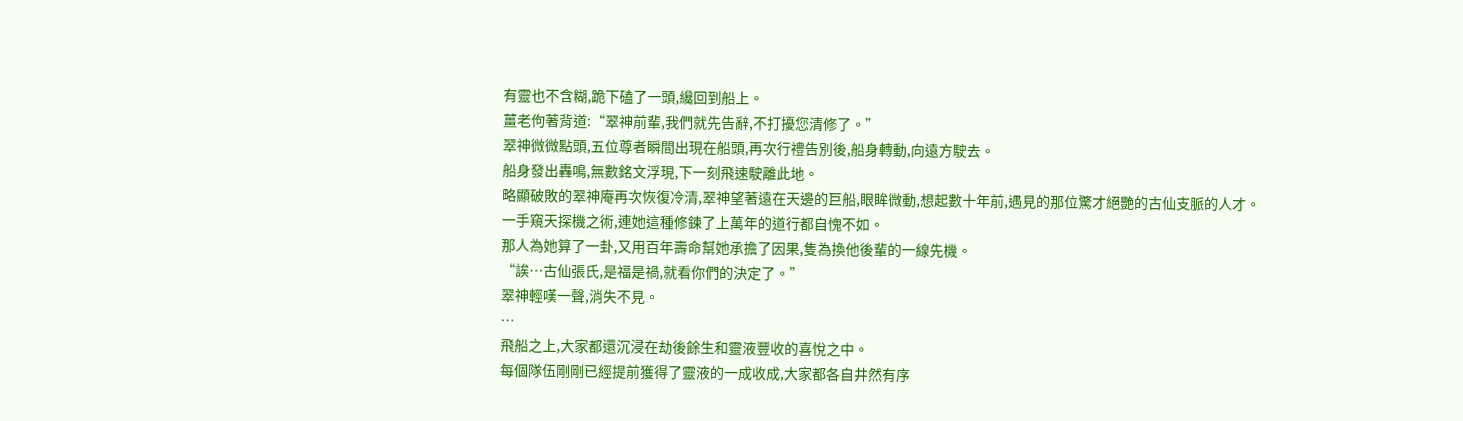有靈也不含糊,跪下磕了一頭,纔回到船上。
薑老佝著背道:“翠神前輩,我們就先告辭,不打擾您清修了。”
翠神微微點頭,五位尊者瞬間出現在船頭,再次行禮告別後,船身轉動,向遠方駛去。
船身發出轟鳴,無數銘文浮現,下一刻飛速駛離此地。
略顯破敗的翠神庵再次恢復冷清,翠神望著遠在天邊的巨船,眼眸微動,想起數十年前,遇見的那位驚才絕艷的古仙支脈的人才。
一手窺天探機之術,連她這種修鍊了上萬年的道行都自愧不如。
那人為她算了一卦,又用百年壽命幫她承擔了因果,隻為換他後輩的一線先機。
“誒…古仙張氏,是福是禍,就看你們的決定了。”
翠神輕嘆一聲,消失不見。
…
飛船之上,大家都還沉浸在劫後餘生和靈液豐收的喜悅之中。
每個隊伍剛剛已經提前獲得了靈液的一成收成,大家都各自井然有序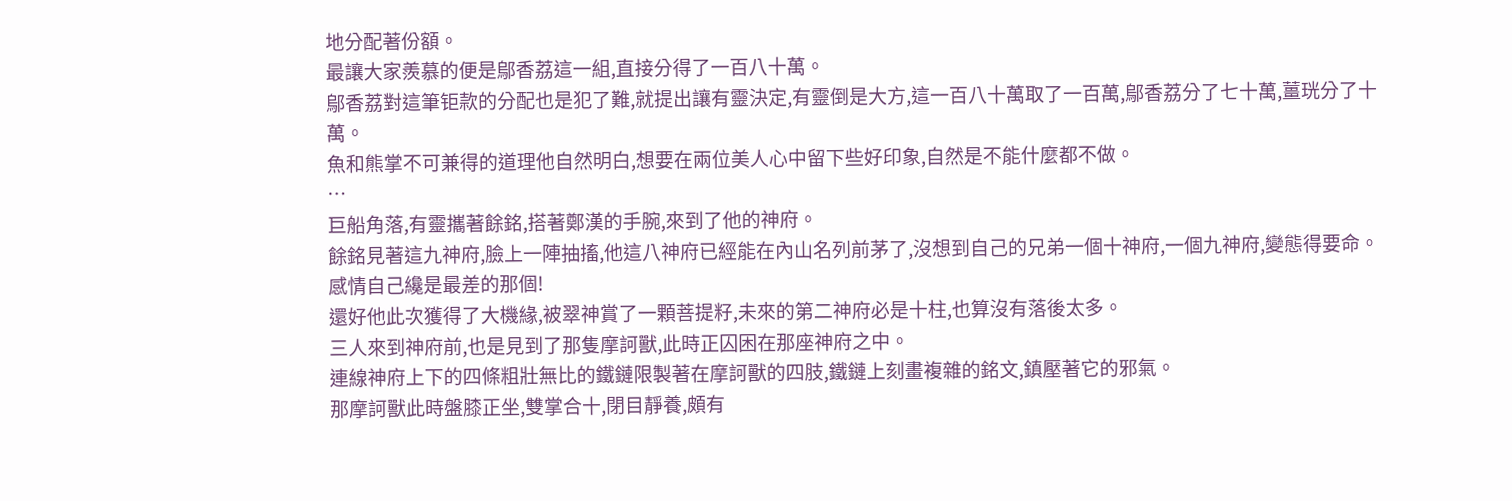地分配著份額。
最讓大家羨慕的便是鄔香荔這一組,直接分得了一百八十萬。
鄔香荔對這筆钜款的分配也是犯了難,就提出讓有靈決定,有靈倒是大方,這一百八十萬取了一百萬,鄔香荔分了七十萬,薑珖分了十萬。
魚和熊掌不可兼得的道理他自然明白,想要在兩位美人心中留下些好印象,自然是不能什麼都不做。
…
巨船角落,有靈攜著餘銘,搭著鄭漢的手腕,來到了他的神府。
餘銘見著這九神府,臉上一陣抽搐,他這八神府已經能在內山名列前茅了,沒想到自己的兄弟一個十神府,一個九神府,變態得要命。
感情自己纔是最差的那個!
還好他此次獲得了大機緣,被翠神賞了一顆菩提籽,未來的第二神府必是十柱,也算沒有落後太多。
三人來到神府前,也是見到了那隻摩訶獸,此時正囚困在那座神府之中。
連線神府上下的四條粗壯無比的鐵鏈限製著在摩訶獸的四肢,鐵鏈上刻畫複雜的銘文,鎮壓著它的邪氣。
那摩訶獸此時盤膝正坐,雙掌合十,閉目靜養,頗有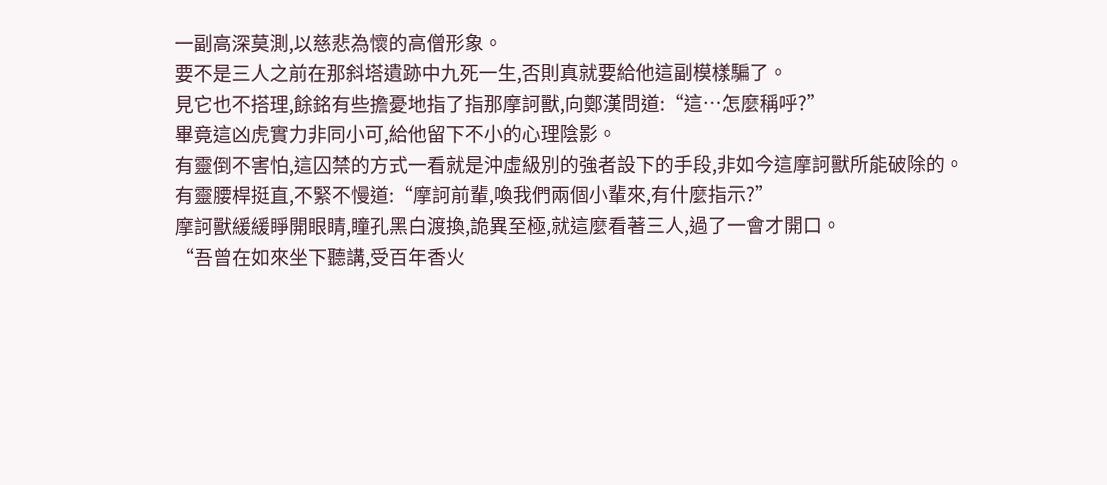一副高深莫測,以慈悲為懷的高僧形象。
要不是三人之前在那斜塔遺跡中九死一生,否則真就要給他這副模樣騙了。
見它也不搭理,餘銘有些擔憂地指了指那摩訶獸,向鄭漢問道:“這…怎麼稱呼?”
畢竟這凶虎實力非同小可,給他留下不小的心理陰影。
有靈倒不害怕,這囚禁的方式一看就是沖虛級別的強者設下的手段,非如今這摩訶獸所能破除的。
有靈腰桿挺直,不緊不慢道:“摩訶前輩,喚我們兩個小輩來,有什麼指示?”
摩訶獸緩緩睜開眼睛,瞳孔黑白渡換,詭異至極,就這麼看著三人,過了一會才開口。
“吾曾在如來坐下聽講,受百年香火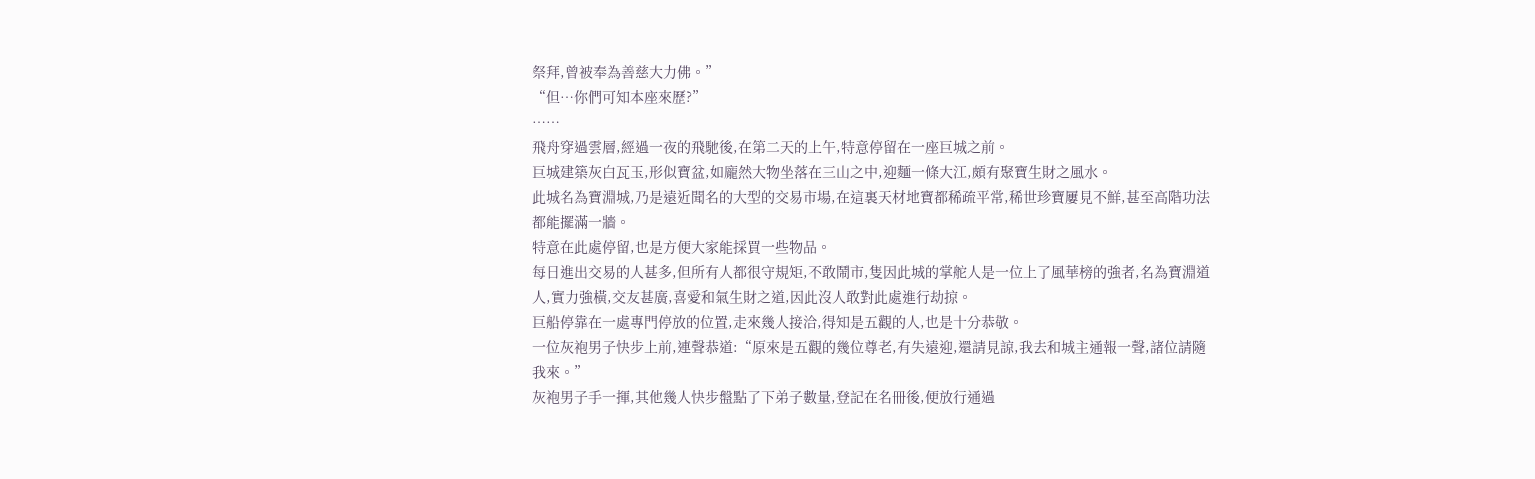祭拜,曾被奉為善慈大力佛。”
“但…你們可知本座來歷?”
……
飛舟穿過雲層,經過一夜的飛馳後,在第二天的上午,特意停留在一座巨城之前。
巨城建築灰白瓦玉,形似寶盆,如龐然大物坐落在三山之中,迎麵一條大江,頗有聚寶生財之風水。
此城名為寶淵城,乃是遠近聞名的大型的交易市場,在這裏天材地寶都稀疏平常,稀世珍寶屢見不鮮,甚至高階功法都能擺滿一牆。
特意在此處停留,也是方便大家能採買一些物品。
每日進出交易的人甚多,但所有人都很守規矩,不敢鬧市,隻因此城的掌舵人是一位上了風華榜的強者,名為寶淵道人,實力強橫,交友甚廣,喜愛和氣生財之道,因此沒人敢對此處進行劫掠。
巨船停靠在一處專門停放的位置,走來幾人接洽,得知是五觀的人,也是十分恭敬。
一位灰袍男子快步上前,連聲恭道:“原來是五觀的幾位尊老,有失遠迎,還請見諒,我去和城主通報一聲,諸位請隨我來。”
灰袍男子手一揮,其他幾人快步盤點了下弟子數量,登記在名冊後,便放行通過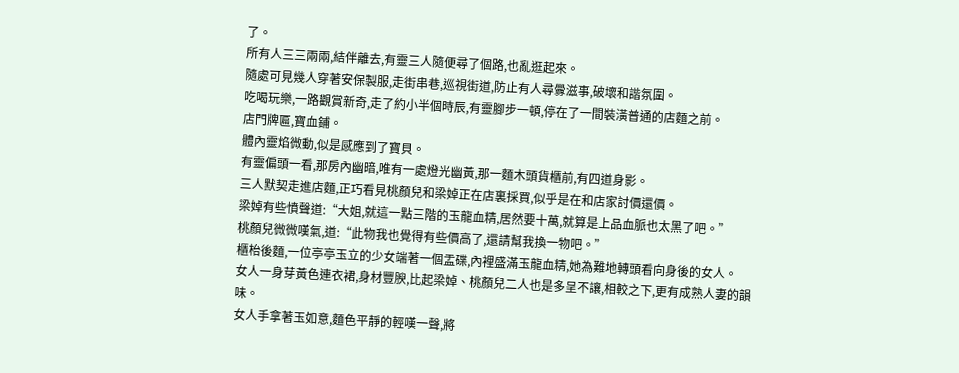了。
所有人三三兩兩,結伴離去,有靈三人隨便尋了個路,也亂逛起來。
隨處可見幾人穿著安保製服,走街串巷,巡視街道,防止有人尋釁滋事,破壞和諧氛圍。
吃喝玩樂,一路觀賞新奇,走了約小半個時辰,有靈腳步一頓,停在了一間裝潢普通的店麵之前。
店門牌匾,寶血鋪。
體內靈焰微動,似是感應到了寶貝。
有靈偏頭一看,那房內幽暗,唯有一處燈光幽黃,那一麵木頭貨櫃前,有四道身影。
三人默契走進店麵,正巧看見桃顏兒和梁婥正在店裏採買,似乎是在和店家討價還價。
梁婥有些憤聲道:“大姐,就這一點三階的玉龍血精,居然要十萬,就算是上品血脈也太黑了吧。”
桃顏兒微微嘆氣,道:“此物我也覺得有些價高了,還請幫我換一物吧。”
櫃枱後麵,一位亭亭玉立的少女端著一個盂碟,內裡盛滿玉龍血精,她為難地轉頭看向身後的女人。
女人一身芽黃色連衣裙,身材豐腴,比起梁婥、桃顏兒二人也是多呈不讓,相較之下,更有成熟人妻的韻味。
女人手拿著玉如意,麵色平靜的輕嘆一聲,將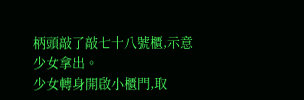柄頭敲了敲七十八號櫃,示意少女拿出。
少女轉身開啟小櫃門,取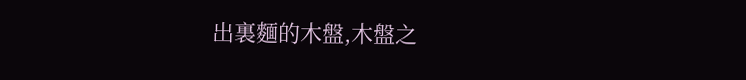出裏麵的木盤,木盤之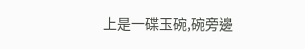上是一碟玉碗,碗旁邊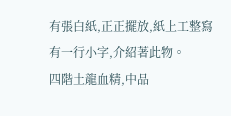有張白紙,正正擺放,紙上工整寫有一行小字,介紹著此物。
四階土龍血精,中品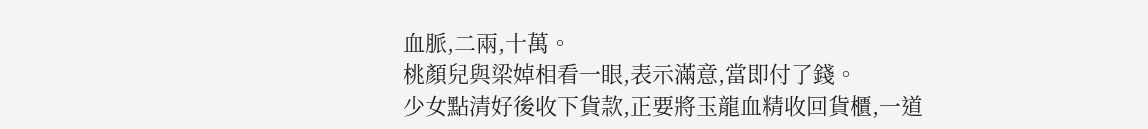血脈,二兩,十萬。
桃顏兒與梁婥相看一眼,表示滿意,當即付了錢。
少女點清好後收下貨款,正要將玉龍血精收回貨櫃,一道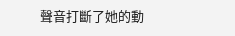聲音打斷了她的動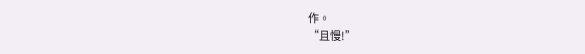作。
“且慢!”